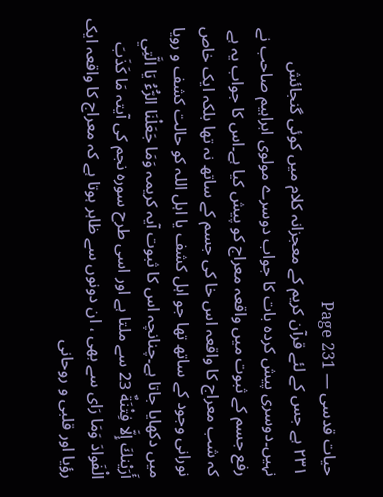حیات قدسی — Page 231
۲۳۱ ہے جس کے لئے قرآن کریم کے معجزانہ کلام میں کوئی گنجائش نہیں۔دوسری پیش کردہ بات کا جواب دوسرے مولوی ابراہیم صاحب نے رفع جسم کے ثبوت میں واقعہ معراج کو پیش کیا ہے۔اس کا جواب یہ ہے کہ شب معراج کا واقعہ اس خا کی جسم کے ساتھ نہ تھا بلکہ ایک خاص نورانی وجود کے ساتھ تھا جو اہل کشف یا اہل اللہ کو حالت کشف و رویا میں دکھایا جاتا ہے۔چنانچہ اس کا ثبوت آیہ کریمہ وَمَا جَعَلْنَا الرُّءُ يَا الَّتِي أَرَيْنكَ إِلَّا فِتْنَةٌ 23 سے ملتا ہے اور اسی طرح سورہ نجم کی آیتہ مَا كَذَبَ الْفَوادَ وَمَا رَای سے بھی ، ان دونوں سے ظاہر ہوتا ہے کہ معراج کا واقعہ ایک رؤیا اور قلبی و روحانی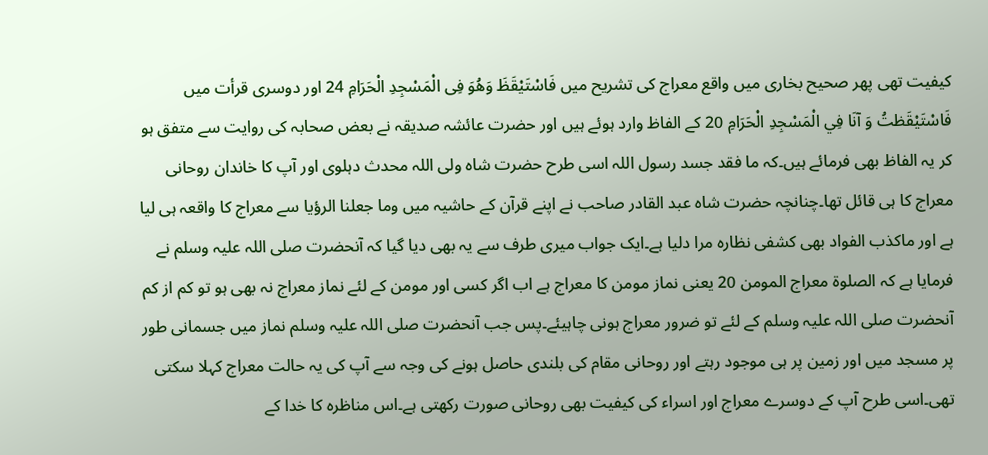کیفیت تھی پھر صحیح بخاری میں واقع معراج کی تشریح میں فَاسْتَيْقَظَ وَهُوَ فِى الْمَسْجِدِ الْحَرَامِ 24 اور دوسری قرأت میں فَاسْتَيْقَظتُ وَ آنَا فِي الْمَسْجِدِ الْحَرَامِ 20 کے الفاظ وارد ہوئے ہیں اور حضرت عائشہ صدیقہ نے بعض صحابہ کی روایت سے متفق ہو کر یہ الفاظ بھی فرمائے ہیں۔کہ ما فقد جسد رسول اللہ اسی طرح حضرت شاہ ولی اللہ محدث دہلوی اور آپ کا خاندان روحانی معراج کا ہی قائل تھا۔چنانچہ حضرت شاہ عبد القادر صاحب نے اپنے قرآن کے حاشیہ میں وما جعلنا الرؤيا سے معراج کا واقعہ ہی لیا ہے اور ماکذب الفواد بھی کشفی نظارہ مرا دلیا ہے۔ایک جواب میری طرف سے یہ بھی دیا گیا کہ آنحضرت صلی اللہ علیہ وسلم نے فرمایا ہے کہ الصلوة معراج المومن 20 یعنی نماز مومن کا معراج ہے اب اگر کسی اور مومن کے لئے نماز معراج نہ بھی ہو تو کم از کم آنحضرت صلی اللہ علیہ وسلم کے لئے تو ضرور معراج ہونی چاہیئے۔پس جب آنحضرت صلی اللہ علیہ وسلم نماز میں جسمانی طور پر مسجد میں اور زمین پر ہی موجود رہتے اور روحانی مقام کی بلندی حاصل ہونے کی وجہ سے آپ کی یہ حالت معراج کہلا سکتی تھی۔اسی طرح آپ کے دوسرے معراج اور اسراء کی کیفیت بھی روحانی صورت رکھتی ہے۔اس مناظرہ کا خدا کے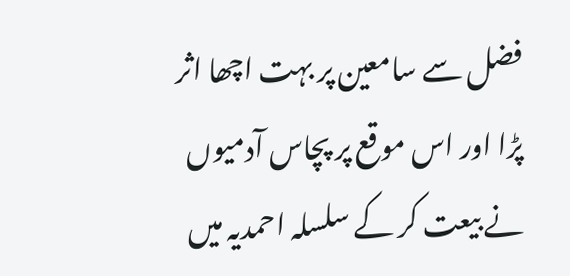فضل سے سامعین پر بہت اچھا اثر پڑا اور اس موقع پر پچاس آدمیوں نے بیعت کر کے سلسلہ احمدیہ میں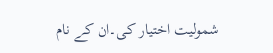شمولیت اختیار کی۔ان کے نام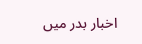اخبار بدر میں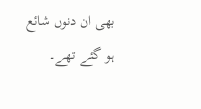بھی ان دنوں شائع ہو گئے تھے۔